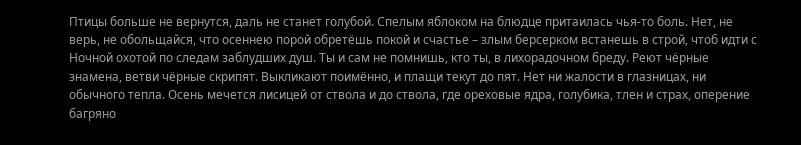Птицы больше не вернутся, даль не станет голубой. Спелым яблоком на блюдце притаилась чья-то боль. Нет, не верь, не обольщайся, что осеннею порой обретёшь покой и счастье – злым берсерком встанешь в строй, чтоб идти с Ночной охотой по следам заблудших душ. Ты и сам не помнишь, кто ты, в лихорадочном бреду. Реют чёрные знамена, ветви чёрные скрипят. Выкликают поимённо, и плащи текут до пят. Нет ни жалости в глазницах, ни обычного тепла. Осень мечется лисицей от ствола и до ствола, где ореховые ядра, голубика, тлен и страх, оперение багряно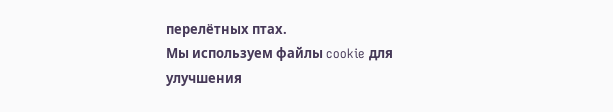перелётных птах.
Мы используем файлы cookie для улучшения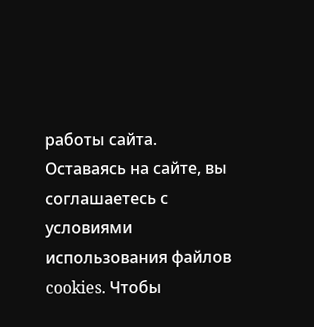работы сайта. Оставаясь на сайте, вы соглашаетесь с условиями использования файлов cookies. Чтобы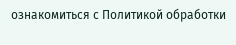ознакомиться с Политикой обработки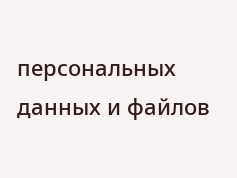персональных данных и файлов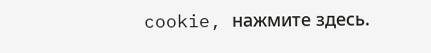cookie, нажмите здесь.